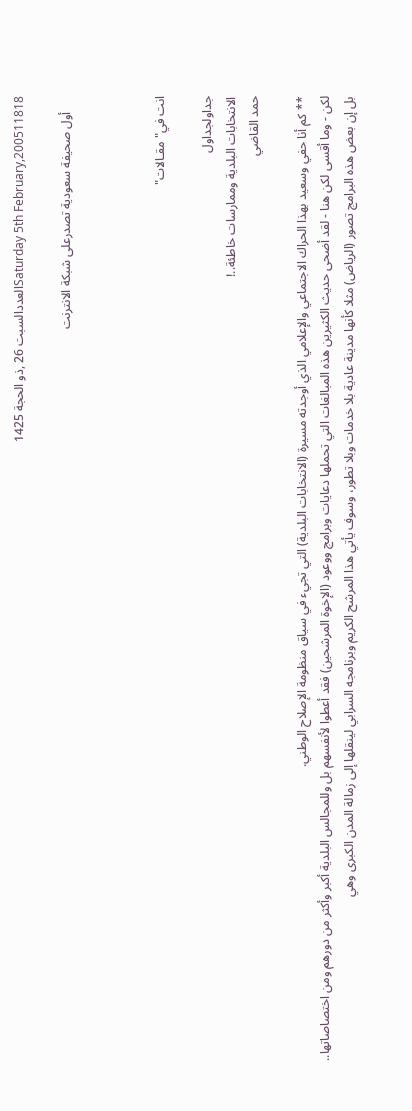Saturday 5th February,200511818العددالسبت 26 ,ذو الحجة 1425

     أول صحيفة سعودية تصدرعلى شبكة الانترنت



انت في"مقـالات"

جداولجداول
الانتخابات البلدية وممارسات خاطئة..!
حمد القاضي

** كم أنا حفي وسعيد بهذا الحراك الاجتماعي والإعلامي الذي أوجدته مسيرة (الانتخابات البلدية) التي تجيء في سياق منظومة الإصلاح الوطني.
لكن - وما أقسى لكن هنا - لقد أضحى حديث الكثيرين هذه المبالغات التي تحملها دعايات وبرامج ووعود (الإخوة المرشحين) فقد أعطوا لأنفسهم بل وللمجالس البلدية أكبر وأكثر من دورهم ومن اختصاصاتها.. بل إن بعض هذه البرامج تصور (الرياض) مثلا كأنها مدينة عادية بلا خدمات وبلا تطور، وسوف يأتي هذا المرشح الكريم وبرنامجه السرابي لينقلها إلى زمالة المدن الكبرى وهي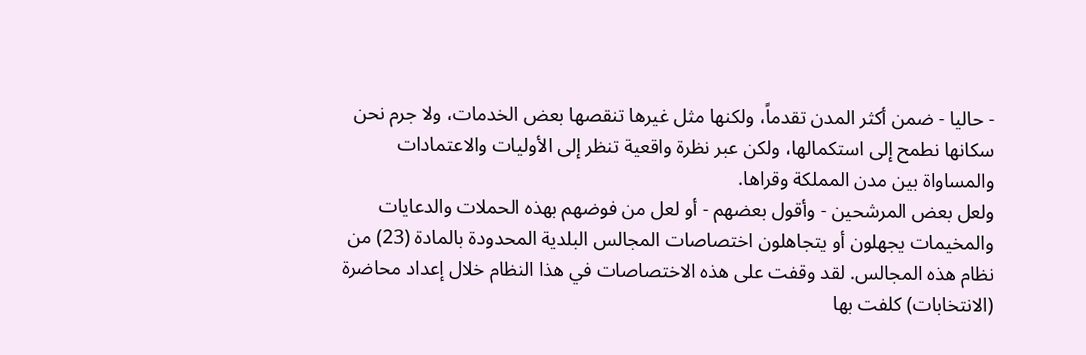- حاليا - ضمن أكثر المدن تقدماً، ولكنها مثل غيرها تنقصها بعض الخدمات، ولا جرم نحن سكانها نطمح إلى استكمالها، ولكن عبر نظرة واقعية تنظر إلى الأوليات والاعتمادات والمساواة بين مدن المملكة وقراها.
ولعل بعض المرشحين - وأقول بعضهم - أو لعل من فوضهم بهذه الحملات والدعايات والمخيمات يجهلون أو يتجاهلون اختصاصات المجالس البلدية المحدودة بالمادة (23) من نظام هذه المجالس. لقد وقفت على هذه الاختصاصات في هذا النظام خلال إعداد محاضرة (الانتخابات) كلفت بها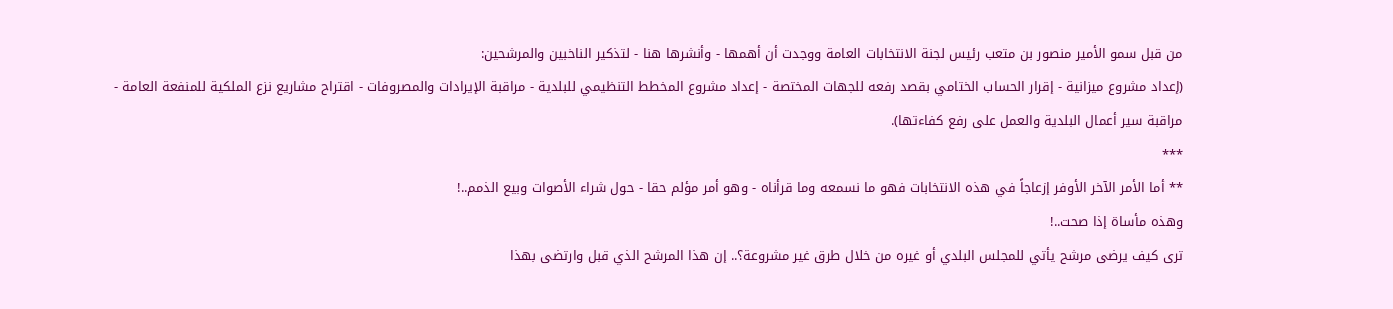من قبل سمو الأمير منصور بن متعب رئيس لجنة الانتخابات العامة ووجدت أن أهمها - وأنشرها هنا - لتذكير الناخبين والمرشحين:
(إعداد مشروع ميزانية - إقرار الحساب الختامي بقصد رفعه للجهات المختصة - إعداد مشروع المخطط التنظيمي للبلدية - مراقبة الإيرادات والمصروفات - اقتراح مشاريع نزع الملكية للمنفعة العامة - مراقبة سير أعمال البلدية والعمل على رفع كفاءتها).
***
** أما الأمر الآخر الأوفر إزعاجاً في هذه الانتخابات فهو ما نسمعه وما قرأناه - وهو أمر مؤلم حقا - حول شراء الأصوات وبيع الذمم..!
وهذه مأساة إذا صحت..!
ترى كيف يرضى مرشح يأتي للمجلس البلدي أو غيره من خلال طرق غير مشروعة؟.. إن هذا المرشح الذي قبل وارتضى بهذا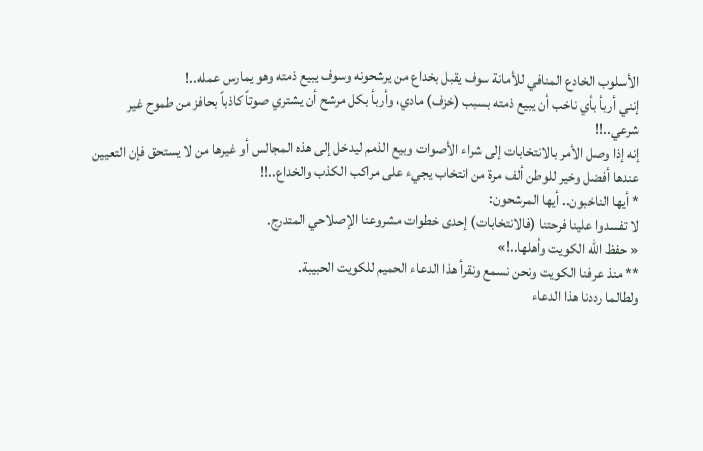الأسلوب الخادع المنافي للأمانة سوف يقبل بخداع من يرشحونه وسوف يبيع ذمته وهو يمارس عمله..!
إنني أربأ بأي ناخب أن يبيع ذمته بسبب (خزف) مادي، وأربأ بكل مرشح أن يشتري صوتاً كاذباً بحافز من طموح غير شرعي..!!
إنه إذا وصل الأمر بالانتخابات إلى شراء الأصوات وبيع الذمم ليدخل إلى هذه المجالس أو غيرها من لا يستحق فإن التعيين عندها أفضل وخير للوطن ألف مرة من انتخاب يجيء على مراكب الكذب والخداع..!!
* أيها الناخبون.. أيها المرشحون:
لا تفسدوا علينا فرحتنا (فالانتخابات) إحدى خطوات مشروعنا الإصلاحي المتدرج.
« حفظ الله الكويت وأهلها..!»
** منذ عرفنا الكويت ونحن نسمع ونقرأ هذا الدعاء الحميم للكويت الحبيبة.
ولطالما رددنا هذا الدعاء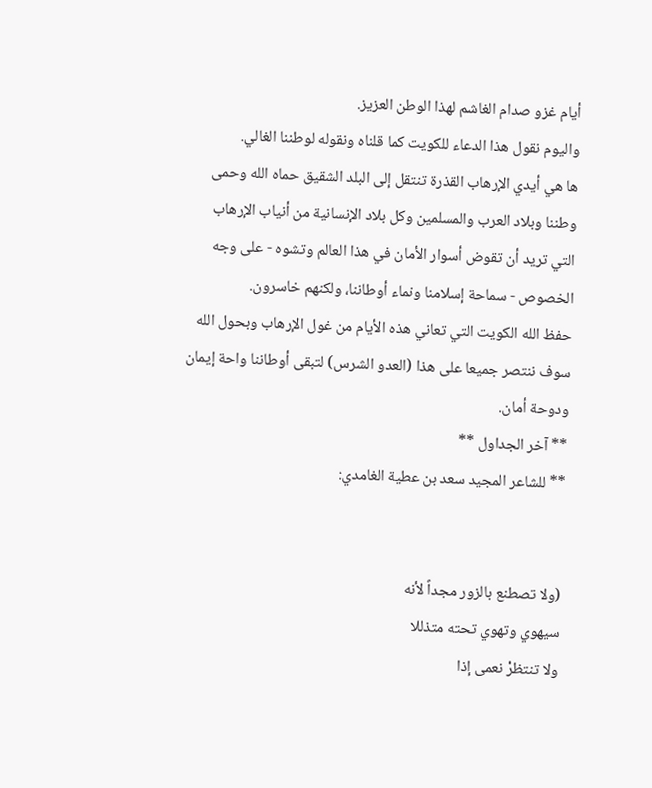أيام غزو صدام الغاشم لهذا الوطن العزيز.
واليوم نقول هذا الدعاء للكويت كما قلناه ونقوله لوطننا الغالي.
ها هي أيدي الإرهاب القذرة تنتقل إلى البلد الشقيق حماه الله وحمى وطننا وبلاد العرب والمسلمين وكل بلاد الإنسانية من أنياب الإرهاب التي تريد أن تقوض أسوار الأمان في هذا العالم وتشوه - على وجه الخصوص - سماحة إسلامنا ونماء أوطاننا، ولكنهم خاسرون.
حفظ الله الكويت التي تعاني هذه الأيام من غول الإرهاب وبحول الله سوف ننتصر جميعا على هذا (العدو الشرس) لتبقى أوطاننا واحة إيمان ودوحة أمان.
** آخر الجداول **
** للشاعر المجيد سعد بن عطية الغامدي:


(ولا تصطنع بالزور مجداً لأنه
سيهوي وتهوي تحته متذللا
ولا تنتظرْ نعمى إذا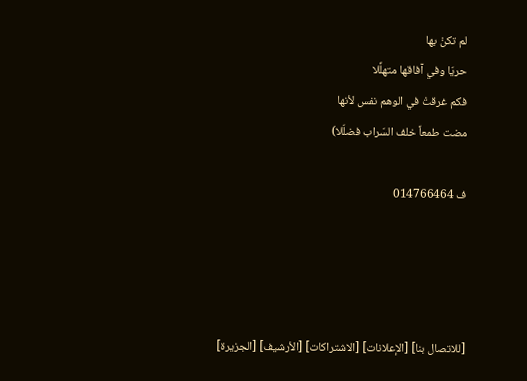لم تكنْ بها
حريّا وفي آفاقها متهلِّلا
فكم غرقتْ في الوهم نفس لأنها
مضت طمعاً خلف السّراب فضلّلا)

ف 014766464




[للاتصال بنا] [الإعلانات] [الاشتراكات] [الأرشيف] [الجزيرة]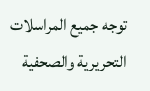توجه جميع المراسلات التحريرية والصحفية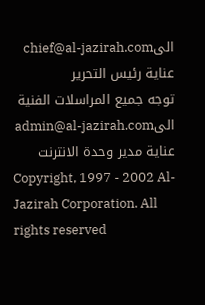الىchief@al-jazirah.com عناية رئيس التحرير
توجه جميع المراسلات الفنية الىadmin@al-jazirah.com عناية مدير وحدة الانترنت
Copyright, 1997 - 2002 Al-Jazirah Corporation. All rights reserved